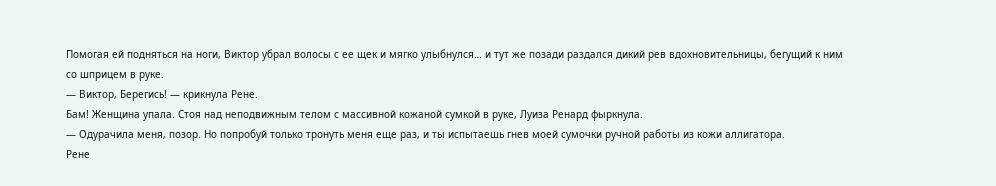Помогая ей подняться на ноги, Виктор убрал волосы с ее щек и мягко улыбнулся… и тут же позади раздался дикий рев вдохновительницы, бегущий к ним со шприцем в руке.
— Виктор, Берегись! — крикнула Рене.
Бам! Женщина упала. Стоя над неподвижным телом с массивной кожаной сумкой в руке, Луиза Ренард фыркнула.
— Одурачила меня, позор. Но попробуй только тронуть меня еще раз, и ты испытаешь гнев моей сумочки ручной работы из кожи аллигатора.
Рене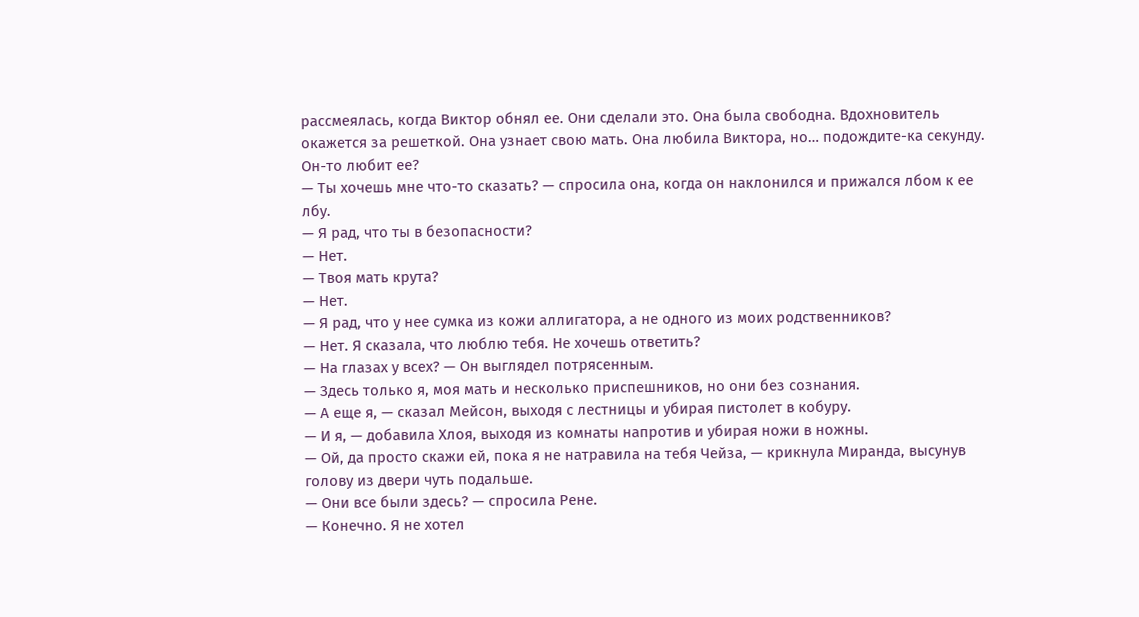рассмеялась, когда Виктор обнял ее. Они сделали это. Она была свободна. Вдохновитель окажется за решеткой. Она узнает свою мать. Она любила Виктора, но… подождите-ка секунду. Он-то любит ее?
— Ты хочешь мне что-то сказать? — спросила она, когда он наклонился и прижался лбом к ее лбу.
— Я рад, что ты в безопасности?
— Нет.
— Твоя мать крута?
— Нет.
— Я рад, что у нее сумка из кожи аллигатора, а не одного из моих родственников?
— Нет. Я сказала, что люблю тебя. Не хочешь ответить?
— На глазах у всех? — Он выглядел потрясенным.
— Здесь только я, моя мать и несколько приспешников, но они без сознания.
— А еще я, — сказал Мейсон, выходя с лестницы и убирая пистолет в кобуру.
— И я, — добавила Хлоя, выходя из комнаты напротив и убирая ножи в ножны.
— Ой, да просто скажи ей, пока я не натравила на тебя Чейза, — крикнула Миранда, высунув голову из двери чуть подальше.
— Они все были здесь? — спросила Рене.
— Конечно. Я не хотел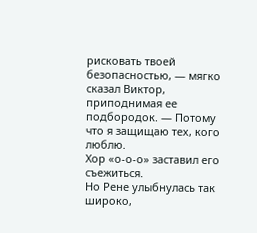рисковать твоей безопасностью, — мягко сказал Виктор, приподнимая ее подбородок. — Потому что я защищаю тех, кого люблю.
Хор «о-о-о» заставил его съежиться.
Но Рене улыбнулась так широко,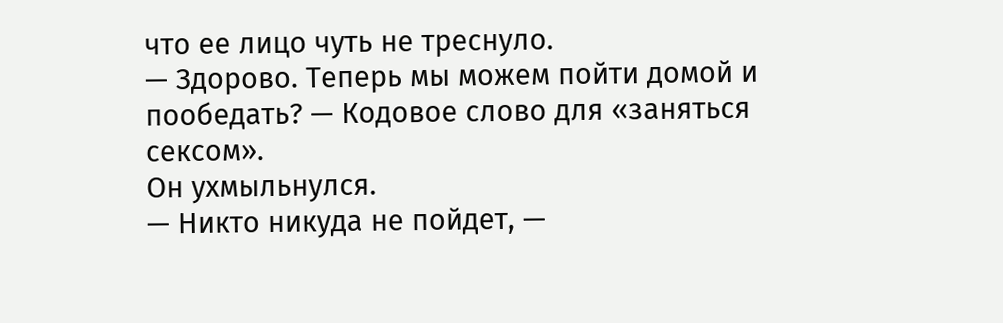что ее лицо чуть не треснуло.
— Здорово. Теперь мы можем пойти домой и пообедать? — Кодовое слово для «заняться сексом».
Он ухмыльнулся.
— Никто никуда не пойдет, —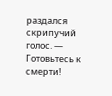раздался скрипучий голос. — Готовьтесь к смерти!